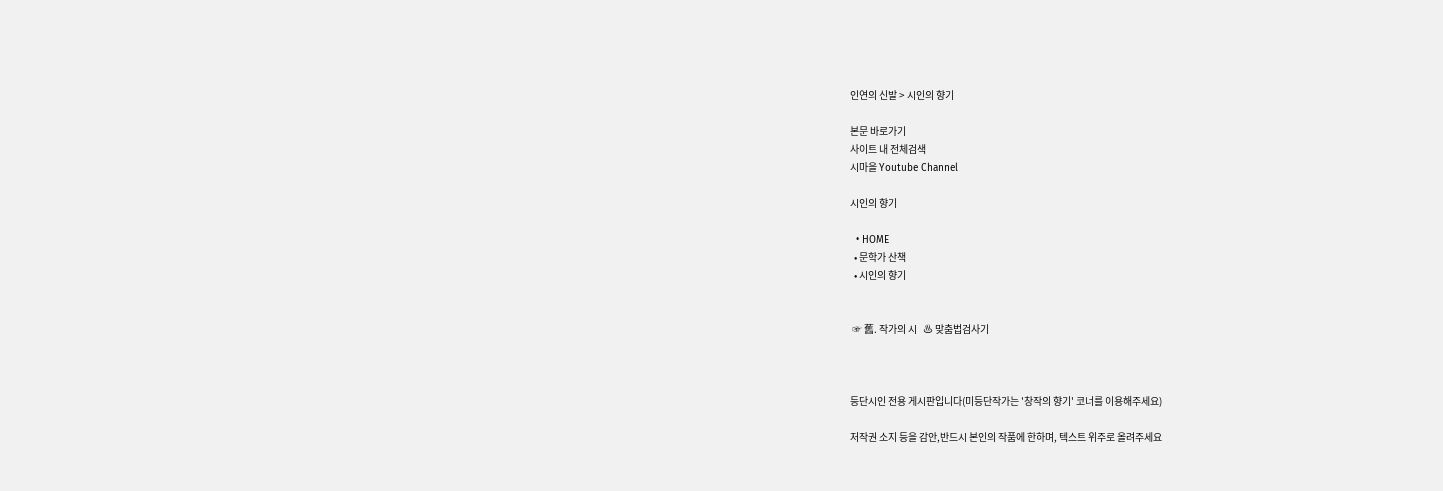인연의 신발 > 시인의 향기

본문 바로가기
사이트 내 전체검색
시마을 Youtube Channel

시인의 향기

  • HOME
  • 문학가 산책
  • 시인의 향기


 ☞ 舊. 작가의 시   ♨ 맞춤법검사기



등단시인 전용 게시판입니다(미등단작가는 '창작의 향기' 코너를 이용해주세요)

저작권 소지 등을 감안,반드시 본인의 작품에 한하며, 텍스트 위주로 올려주세요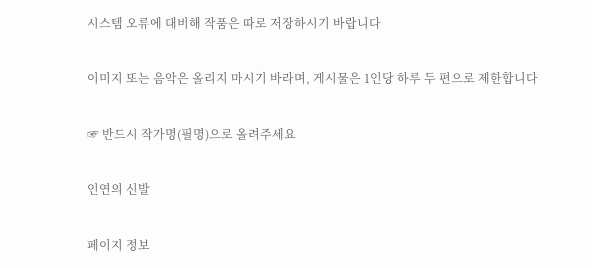시스템 오류에 대비해 작품은 따로 저장하시기 바랍니다

이미지 또는 음악은 올리지 마시기 바라며, 게시물은 1인당 하루 두 편으로 제한합니다

☞ 반드시 작가명(필명)으로 올려주세요

인연의 신발

페이지 정보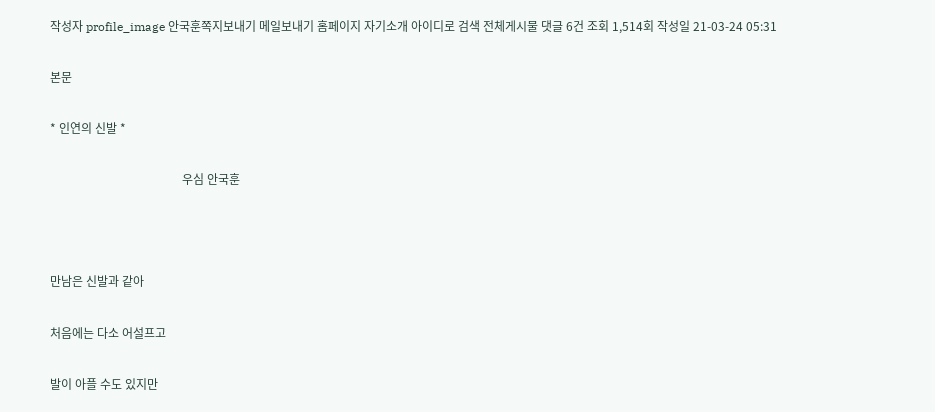작성자 profile_image 안국훈쪽지보내기 메일보내기 홈페이지 자기소개 아이디로 검색 전체게시물 댓글 6건 조회 1,514회 작성일 21-03-24 05:31

본문

* 인연의 신발 *

                                            우심 안국훈



만남은 신발과 같아

처음에는 다소 어설프고

발이 아플 수도 있지만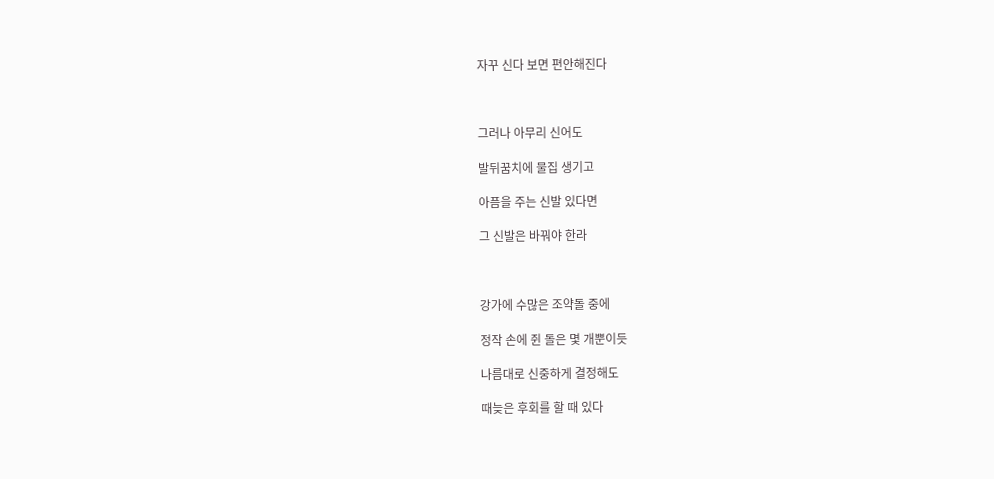자꾸 신다 보면 편안해진다



그러나 아무리 신어도

발뒤꿈치에 물집 생기고

아픔을 주는 신발 있다면

그 신발은 바꿔야 한라



강가에 수많은 조약돌 중에

정작 손에 쥔 돌은 몇 개뿐이듯

나름대로 신중하게 결정해도

때늦은 후회를 할 때 있다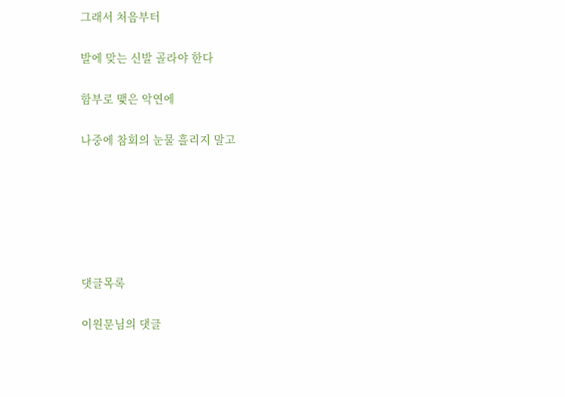그래서 처음부터

발에 맞는 신발 골라야 한다

함부로 맺은 악연에

나중에 참회의 눈물 흘리지 말고






댓글목록

이원문님의 댓글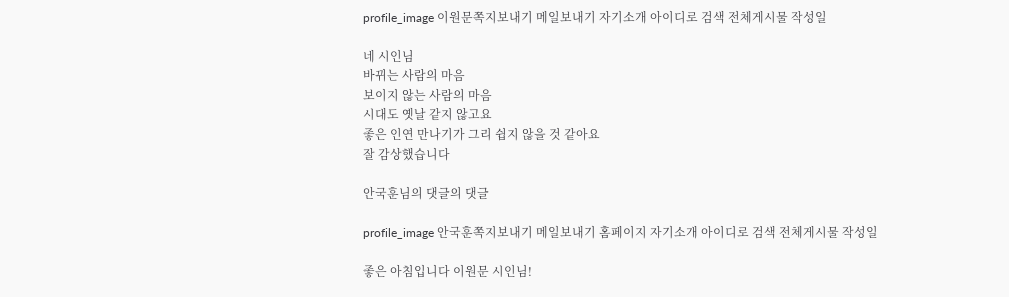profile_image 이원문쪽지보내기 메일보내기 자기소개 아이디로 검색 전체게시물 작성일

네 시인님
바뀌는 사람의 마음
보이지 않는 사람의 마음
시대도 옛날 같지 않고요
좋은 인연 만나기가 그리 쉽지 않을 것 같아요
잘 감상했습니다

안국훈님의 댓글의 댓글

profile_image 안국훈쪽지보내기 메일보내기 홈페이지 자기소개 아이디로 검색 전체게시물 작성일

좋은 아침입니다 이원문 시인님!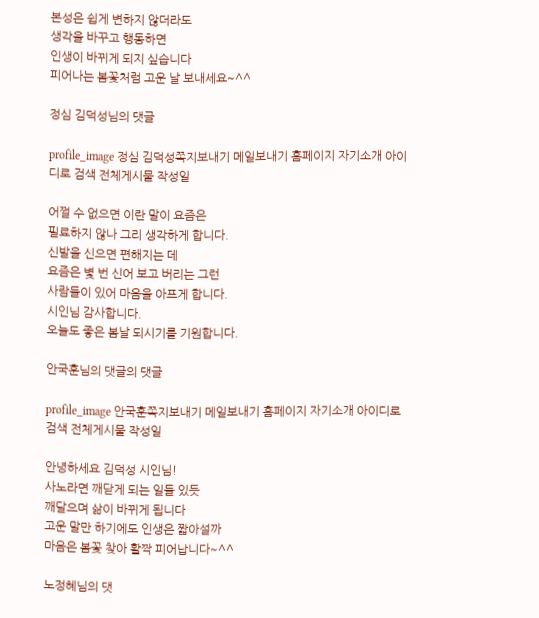본성은 쉽게 변하지 않더라도
생각을 바꾸고 행동하면
인생이 바뀌게 되지 싶습니다
피어나는 봄꽃처럼 고운 날 보내세요~^^

정심 김덕성님의 댓글

profile_image 정심 김덕성쪽지보내기 메일보내기 홈페이지 자기소개 아이디로 검색 전체게시물 작성일

어쩔 수 없으면 이란 말이 요즘은
필료하지 않나 그리 생각하게 합니다.
신발을 신으면 편해지는 데
요즘은 볓 번 신어 보고 버리는 그런
사람들이 있어 마음을 아프게 합니다.
시인님 감사합니다.
오늘도 좋은 봄날 되시기를 기원합니다.

안국훈님의 댓글의 댓글

profile_image 안국훈쪽지보내기 메일보내기 홈페이지 자기소개 아이디로 검색 전체게시물 작성일

안녕하세요 김덕성 시인님!
사노라면 깨닫게 되는 일들 있듯
깨달으며 삶이 바뀌게 됩니다
고운 말만 하기에도 인생은 짧아설까
마음은 봄꽃 찾아 활짝 피어납니다~^^

노정혜님의 댓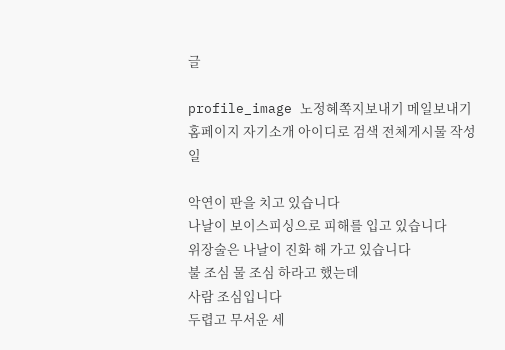글

profile_image 노정혜쪽지보내기 메일보내기 홈페이지 자기소개 아이디로 검색 전체게시물 작성일

악연이 판을 치고 있습니다
나날이 보이스피싱으로 피해를 입고 있습니다
위장술은 나날이 진화 해 가고 있습니다
불 조심 물 조심 하라고 했는데
사람 조심입니다
두렵고 무서운 세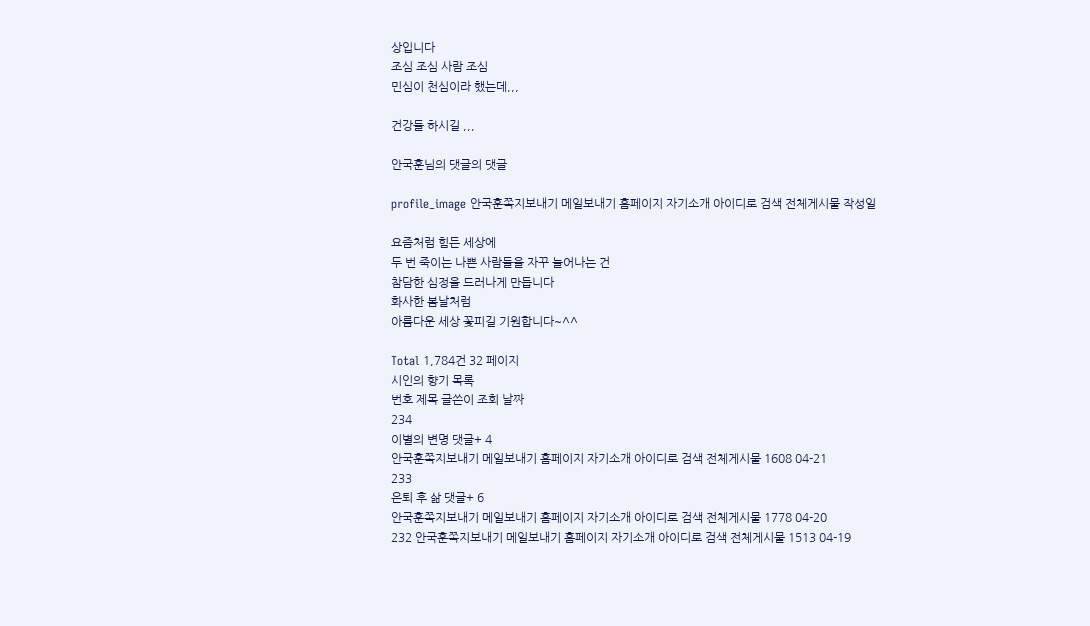상입니다
조심 조심 사람 조심
민심이 천심이라 했는데,,,

건강들 하시길 ,,,

안국훈님의 댓글의 댓글

profile_image 안국훈쪽지보내기 메일보내기 홈페이지 자기소개 아이디로 검색 전체게시물 작성일

요즘처럼 힘든 세상에
두 번 죽이는 나쁜 사람들을 자꾸 늘어나는 건
참담한 심정을 드러나게 만듭니다
화사한 봄날처럼
아름다운 세상 꽃피길 기원합니다~^^

Total 1,784건 32 페이지
시인의 향기 목록
번호 제목 글쓴이 조회 날짜
234
이별의 변명 댓글+ 4
안국훈쪽지보내기 메일보내기 홈페이지 자기소개 아이디로 검색 전체게시물 1608 04-21
233
은퇴 후 삶 댓글+ 6
안국훈쪽지보내기 메일보내기 홈페이지 자기소개 아이디로 검색 전체게시물 1778 04-20
232 안국훈쪽지보내기 메일보내기 홈페이지 자기소개 아이디로 검색 전체게시물 1513 04-19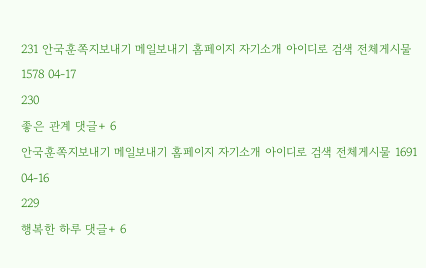231 안국훈쪽지보내기 메일보내기 홈페이지 자기소개 아이디로 검색 전체게시물 1578 04-17
230
좋은 관계 댓글+ 6
안국훈쪽지보내기 메일보내기 홈페이지 자기소개 아이디로 검색 전체게시물 1691 04-16
229
행복한 하루 댓글+ 6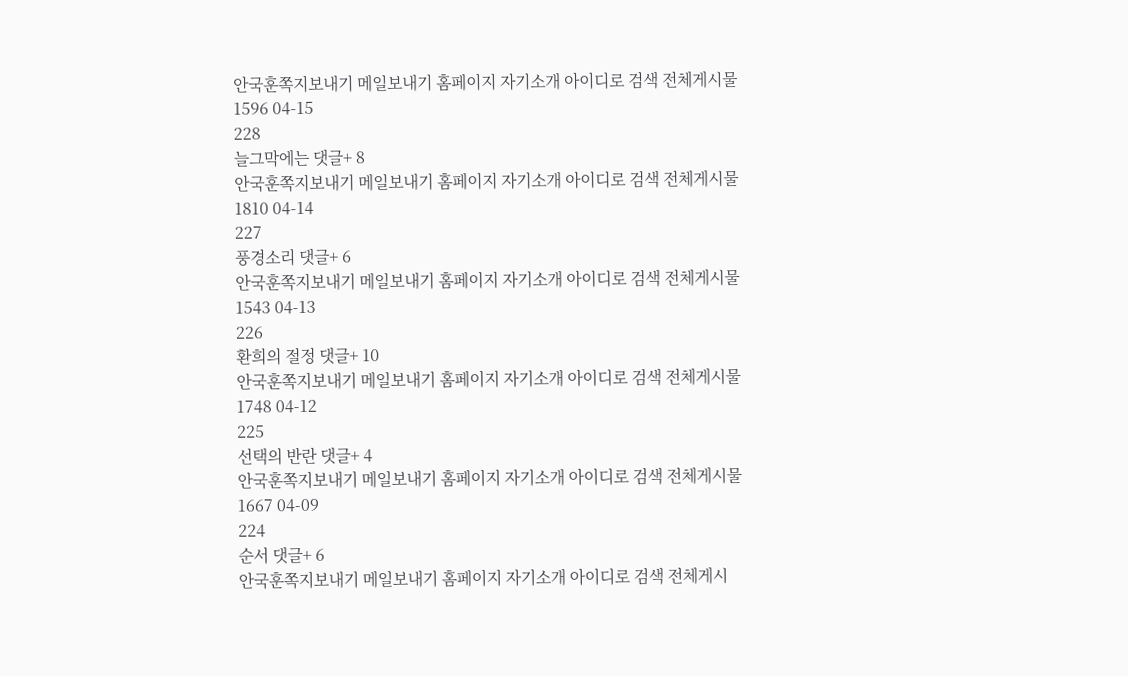안국훈쪽지보내기 메일보내기 홈페이지 자기소개 아이디로 검색 전체게시물 1596 04-15
228
늘그막에는 댓글+ 8
안국훈쪽지보내기 메일보내기 홈페이지 자기소개 아이디로 검색 전체게시물 1810 04-14
227
풍경소리 댓글+ 6
안국훈쪽지보내기 메일보내기 홈페이지 자기소개 아이디로 검색 전체게시물 1543 04-13
226
환희의 절정 댓글+ 10
안국훈쪽지보내기 메일보내기 홈페이지 자기소개 아이디로 검색 전체게시물 1748 04-12
225
선택의 반란 댓글+ 4
안국훈쪽지보내기 메일보내기 홈페이지 자기소개 아이디로 검색 전체게시물 1667 04-09
224
순서 댓글+ 6
안국훈쪽지보내기 메일보내기 홈페이지 자기소개 아이디로 검색 전체게시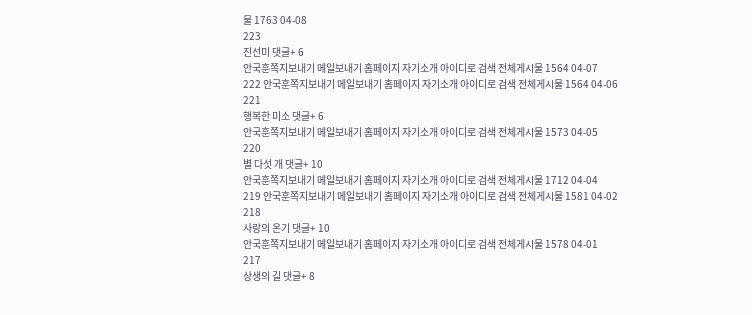물 1763 04-08
223
진선미 댓글+ 6
안국훈쪽지보내기 메일보내기 홈페이지 자기소개 아이디로 검색 전체게시물 1564 04-07
222 안국훈쪽지보내기 메일보내기 홈페이지 자기소개 아이디로 검색 전체게시물 1564 04-06
221
행복한 미소 댓글+ 6
안국훈쪽지보내기 메일보내기 홈페이지 자기소개 아이디로 검색 전체게시물 1573 04-05
220
별 다섯 개 댓글+ 10
안국훈쪽지보내기 메일보내기 홈페이지 자기소개 아이디로 검색 전체게시물 1712 04-04
219 안국훈쪽지보내기 메일보내기 홈페이지 자기소개 아이디로 검색 전체게시물 1581 04-02
218
사랑의 온기 댓글+ 10
안국훈쪽지보내기 메일보내기 홈페이지 자기소개 아이디로 검색 전체게시물 1578 04-01
217
상생의 길 댓글+ 8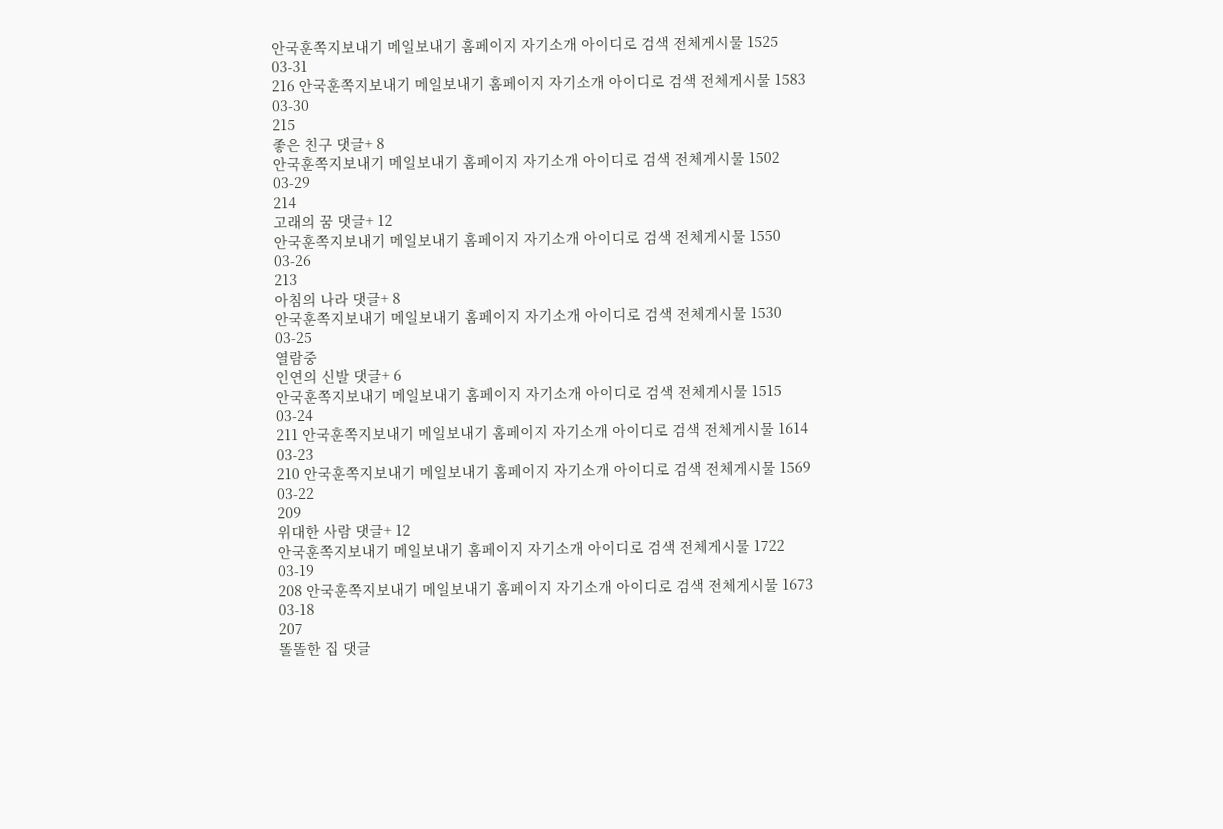안국훈쪽지보내기 메일보내기 홈페이지 자기소개 아이디로 검색 전체게시물 1525 03-31
216 안국훈쪽지보내기 메일보내기 홈페이지 자기소개 아이디로 검색 전체게시물 1583 03-30
215
좋은 친구 댓글+ 8
안국훈쪽지보내기 메일보내기 홈페이지 자기소개 아이디로 검색 전체게시물 1502 03-29
214
고래의 꿈 댓글+ 12
안국훈쪽지보내기 메일보내기 홈페이지 자기소개 아이디로 검색 전체게시물 1550 03-26
213
아침의 나라 댓글+ 8
안국훈쪽지보내기 메일보내기 홈페이지 자기소개 아이디로 검색 전체게시물 1530 03-25
열람중
인연의 신발 댓글+ 6
안국훈쪽지보내기 메일보내기 홈페이지 자기소개 아이디로 검색 전체게시물 1515 03-24
211 안국훈쪽지보내기 메일보내기 홈페이지 자기소개 아이디로 검색 전체게시물 1614 03-23
210 안국훈쪽지보내기 메일보내기 홈페이지 자기소개 아이디로 검색 전체게시물 1569 03-22
209
위대한 사람 댓글+ 12
안국훈쪽지보내기 메일보내기 홈페이지 자기소개 아이디로 검색 전체게시물 1722 03-19
208 안국훈쪽지보내기 메일보내기 홈페이지 자기소개 아이디로 검색 전체게시물 1673 03-18
207
똘똘한 집 댓글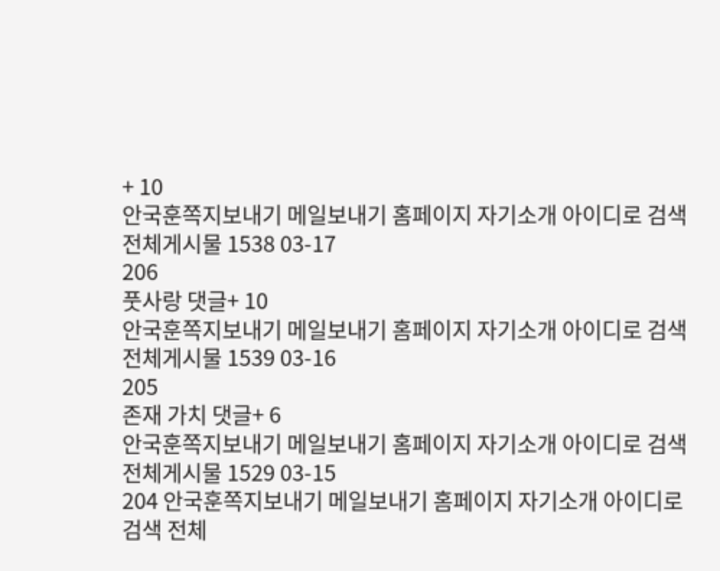+ 10
안국훈쪽지보내기 메일보내기 홈페이지 자기소개 아이디로 검색 전체게시물 1538 03-17
206
풋사랑 댓글+ 10
안국훈쪽지보내기 메일보내기 홈페이지 자기소개 아이디로 검색 전체게시물 1539 03-16
205
존재 가치 댓글+ 6
안국훈쪽지보내기 메일보내기 홈페이지 자기소개 아이디로 검색 전체게시물 1529 03-15
204 안국훈쪽지보내기 메일보내기 홈페이지 자기소개 아이디로 검색 전체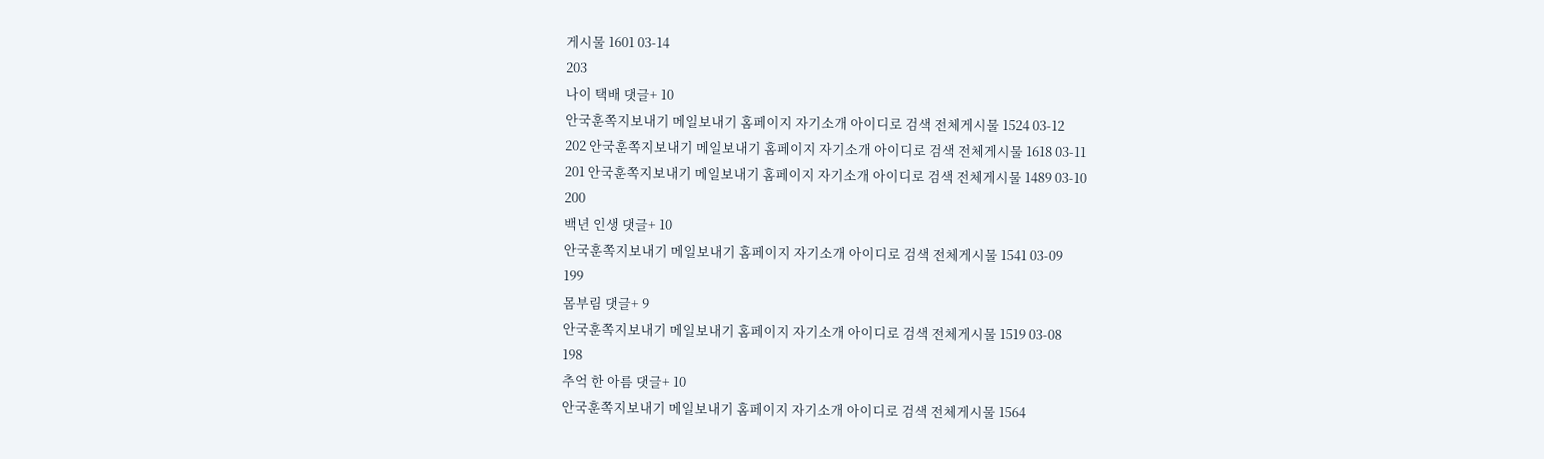게시물 1601 03-14
203
나이 택배 댓글+ 10
안국훈쪽지보내기 메일보내기 홈페이지 자기소개 아이디로 검색 전체게시물 1524 03-12
202 안국훈쪽지보내기 메일보내기 홈페이지 자기소개 아이디로 검색 전체게시물 1618 03-11
201 안국훈쪽지보내기 메일보내기 홈페이지 자기소개 아이디로 검색 전체게시물 1489 03-10
200
백년 인생 댓글+ 10
안국훈쪽지보내기 메일보내기 홈페이지 자기소개 아이디로 검색 전체게시물 1541 03-09
199
몸부림 댓글+ 9
안국훈쪽지보내기 메일보내기 홈페이지 자기소개 아이디로 검색 전체게시물 1519 03-08
198
추억 한 아름 댓글+ 10
안국훈쪽지보내기 메일보내기 홈페이지 자기소개 아이디로 검색 전체게시물 1564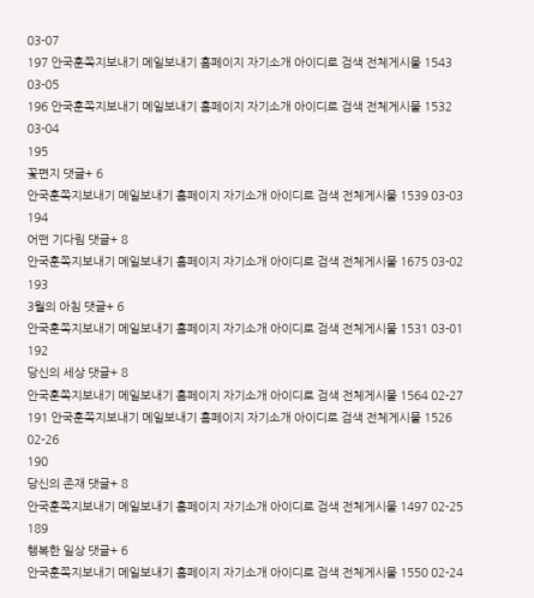03-07
197 안국훈쪽지보내기 메일보내기 홈페이지 자기소개 아이디로 검색 전체게시물 1543 03-05
196 안국훈쪽지보내기 메일보내기 홈페이지 자기소개 아이디로 검색 전체게시물 1532 03-04
195
꽃편지 댓글+ 6
안국훈쪽지보내기 메일보내기 홈페이지 자기소개 아이디로 검색 전체게시물 1539 03-03
194
어떤 기다림 댓글+ 8
안국훈쪽지보내기 메일보내기 홈페이지 자기소개 아이디로 검색 전체게시물 1675 03-02
193
3월의 아침 댓글+ 6
안국훈쪽지보내기 메일보내기 홈페이지 자기소개 아이디로 검색 전체게시물 1531 03-01
192
당신의 세상 댓글+ 8
안국훈쪽지보내기 메일보내기 홈페이지 자기소개 아이디로 검색 전체게시물 1564 02-27
191 안국훈쪽지보내기 메일보내기 홈페이지 자기소개 아이디로 검색 전체게시물 1526 02-26
190
당신의 존재 댓글+ 8
안국훈쪽지보내기 메일보내기 홈페이지 자기소개 아이디로 검색 전체게시물 1497 02-25
189
행복한 일상 댓글+ 6
안국훈쪽지보내기 메일보내기 홈페이지 자기소개 아이디로 검색 전체게시물 1550 02-24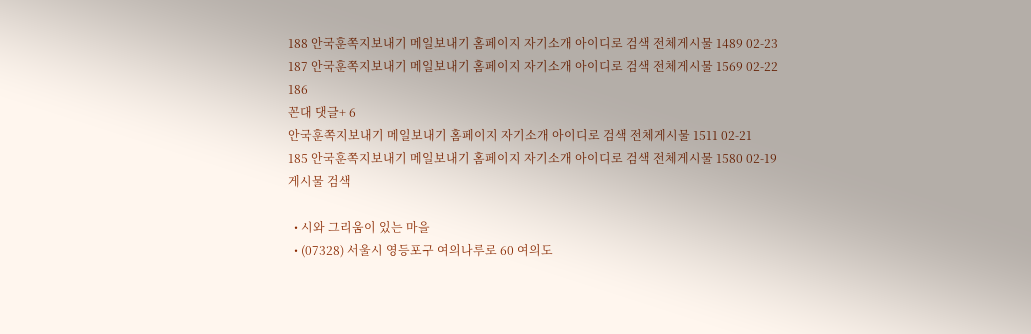188 안국훈쪽지보내기 메일보내기 홈페이지 자기소개 아이디로 검색 전체게시물 1489 02-23
187 안국훈쪽지보내기 메일보내기 홈페이지 자기소개 아이디로 검색 전체게시물 1569 02-22
186
꼰대 댓글+ 6
안국훈쪽지보내기 메일보내기 홈페이지 자기소개 아이디로 검색 전체게시물 1511 02-21
185 안국훈쪽지보내기 메일보내기 홈페이지 자기소개 아이디로 검색 전체게시물 1580 02-19
게시물 검색

  • 시와 그리움이 있는 마을
  • (07328) 서울시 영등포구 여의나루로 60 여의도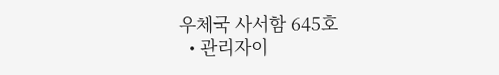우체국 사서함 645호
  • 관리자이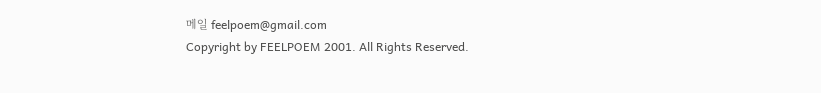메일 feelpoem@gmail.com
Copyright by FEELPOEM 2001. All Rights Reserved.